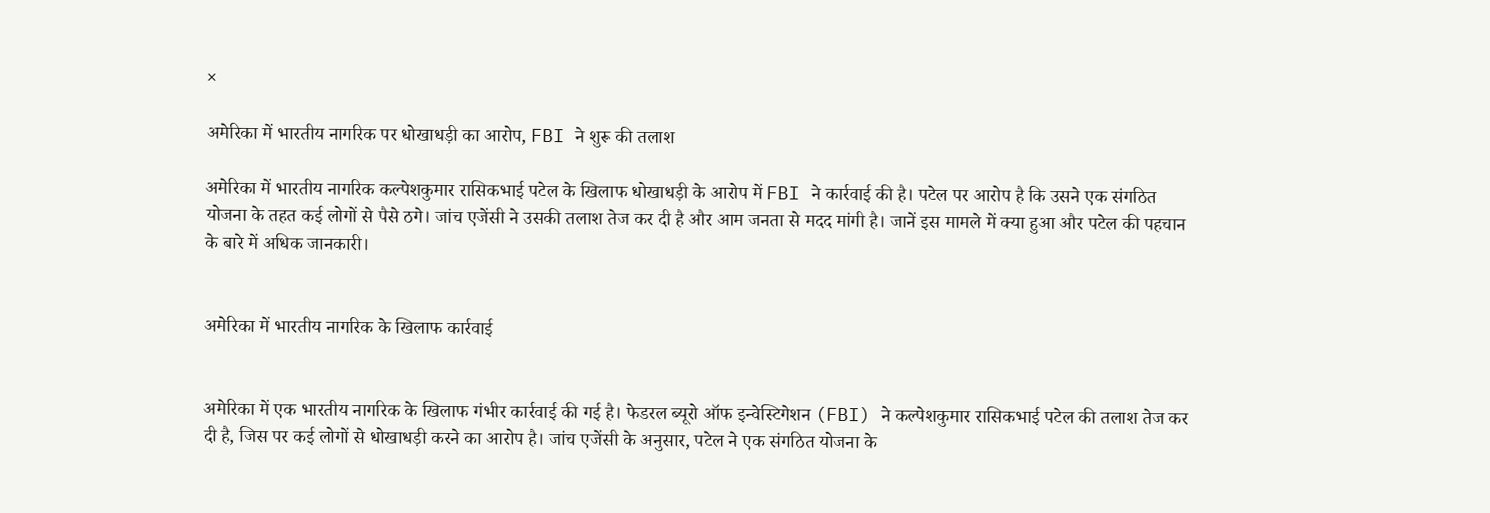×

अमेरिका में भारतीय नागरिक पर धोखाधड़ी का आरोप, FBI ने शुरू की तलाश

अमेरिका में भारतीय नागरिक कल्पेशकुमार रासिकभाई पटेल के खिलाफ धोखाधड़ी के आरोप में FBI ने कार्रवाई की है। पटेल पर आरोप है कि उसने एक संगठित योजना के तहत कई लोगों से पैसे ठगे। जांच एजेंसी ने उसकी तलाश तेज कर दी है और आम जनता से मदद मांगी है। जानें इस मामले में क्या हुआ और पटेल की पहचान के बारे में अधिक जानकारी।


अमेरिका में भारतीय नागरिक के खिलाफ कार्रवाई


अमेरिका में एक भारतीय नागरिक के खिलाफ गंभीर कार्रवाई की गई है। फेडरल ब्यूरो ऑफ इन्वेस्टिगेशन (FBI) ने कल्पेशकुमार रासिकभाई पटेल की तलाश तेज कर दी है, जिस पर कई लोगों से धोखाधड़ी करने का आरोप है। जांच एजेंसी के अनुसार, पटेल ने एक संगठित योजना के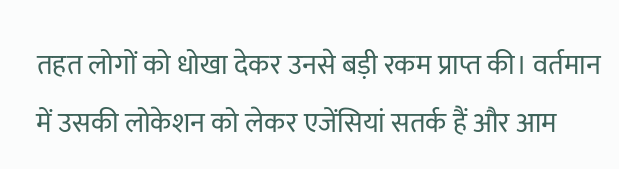तहत लोगों को धोखा देकर उनसे बड़ी रकम प्राप्त की। वर्तमान में उसकी लोकेशन को लेकर एजेंसियां सतर्क हैं और आम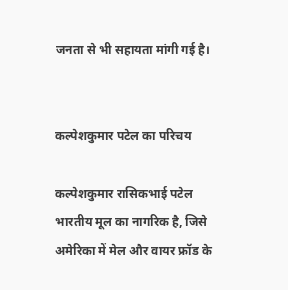जनता से भी सहायता मांगी गई है।


कल्पेशकुमार पटेल का परिचय

कल्पेशकुमार रासिकभाई पटेल भारतीय मूल का नागरिक है, जिसे अमेरिका में मेल और वायर फ्रॉड के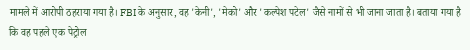मामले में आरोपी ठहराया गया है। FBI के अनुसार, वह 'केनी', 'मेको' और 'कल्पेश पटेल' जैसे नामों से भी जाना जाता है। बताया गया है कि वह पहले एक पेट्रोल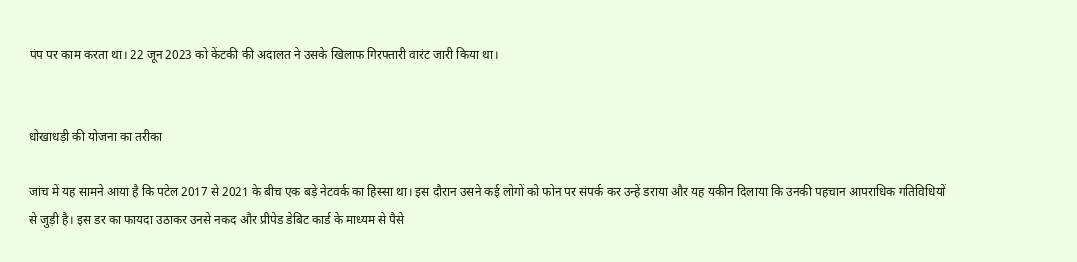पंप पर काम करता था। 22 जून 2023 को केंटकी की अदालत ने उसके खिलाफ गिरफ्तारी वारंट जारी किया था।


धोखाधड़ी की योजना का तरीका

जांच में यह सामने आया है कि पटेल 2017 से 2021 के बीच एक बड़े नेटवर्क का हिस्सा था। इस दौरान उसने कई लोगों को फोन पर संपर्क कर उन्हें डराया और यह यकीन दिलाया कि उनकी पहचान आपराधिक गतिविधियों से जुड़ी है। इस डर का फायदा उठाकर उनसे नकद और प्रीपेड डेबिट कार्ड के माध्यम से पैसे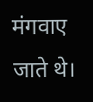मंगवाए जाते थे।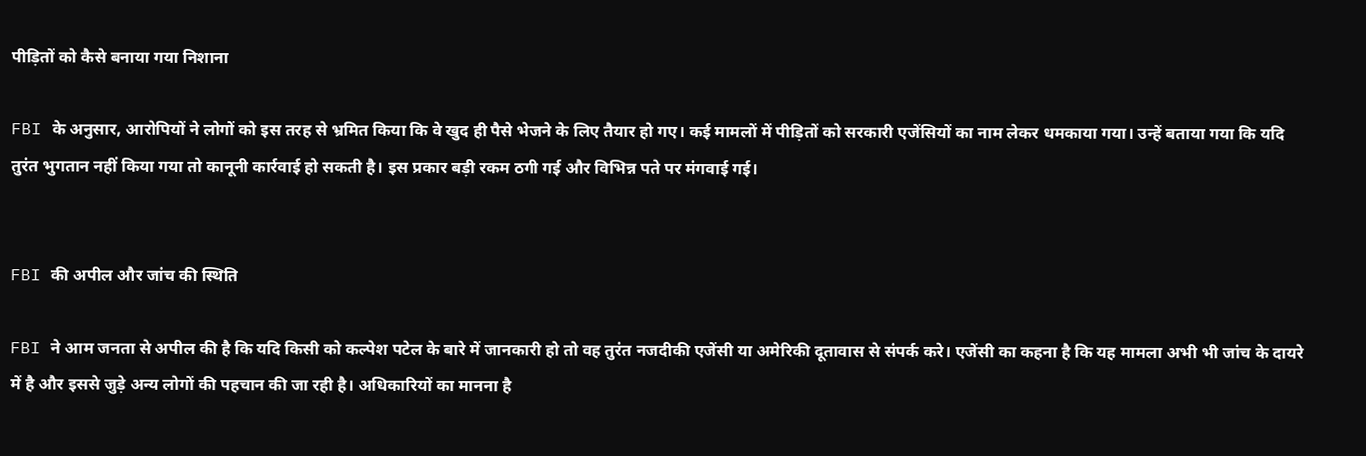पीड़ितों को कैसे बनाया गया निशाना

FBI के अनुसार, आरोपियों ने लोगों को इस तरह से भ्रमित किया कि वे खुद ही पैसे भेजने के लिए तैयार हो गए। कई मामलों में पीड़ितों को सरकारी एजेंसियों का नाम लेकर धमकाया गया। उन्हें बताया गया कि यदि तुरंत भुगतान नहीं किया गया तो कानूनी कार्रवाई हो सकती है। इस प्रकार बड़ी रकम ठगी गई और विभिन्न पते पर मंगवाई गई।


FBI की अपील और जांच की स्थिति

FBI ने आम जनता से अपील की है कि यदि किसी को कल्पेश पटेल के बारे में जानकारी हो तो वह तुरंत नजदीकी एजेंसी या अमेरिकी दूतावास से संपर्क करे। एजेंसी का कहना है कि यह मामला अभी भी जांच के दायरे में है और इससे जुड़े अन्य लोगों की पहचान की जा रही है। अधिकारियों का मानना है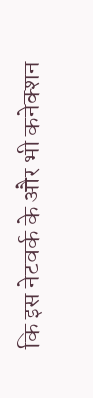कि इस नेटवर्क के और भी कनेक्शन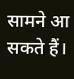सामने आ सकते हैं।